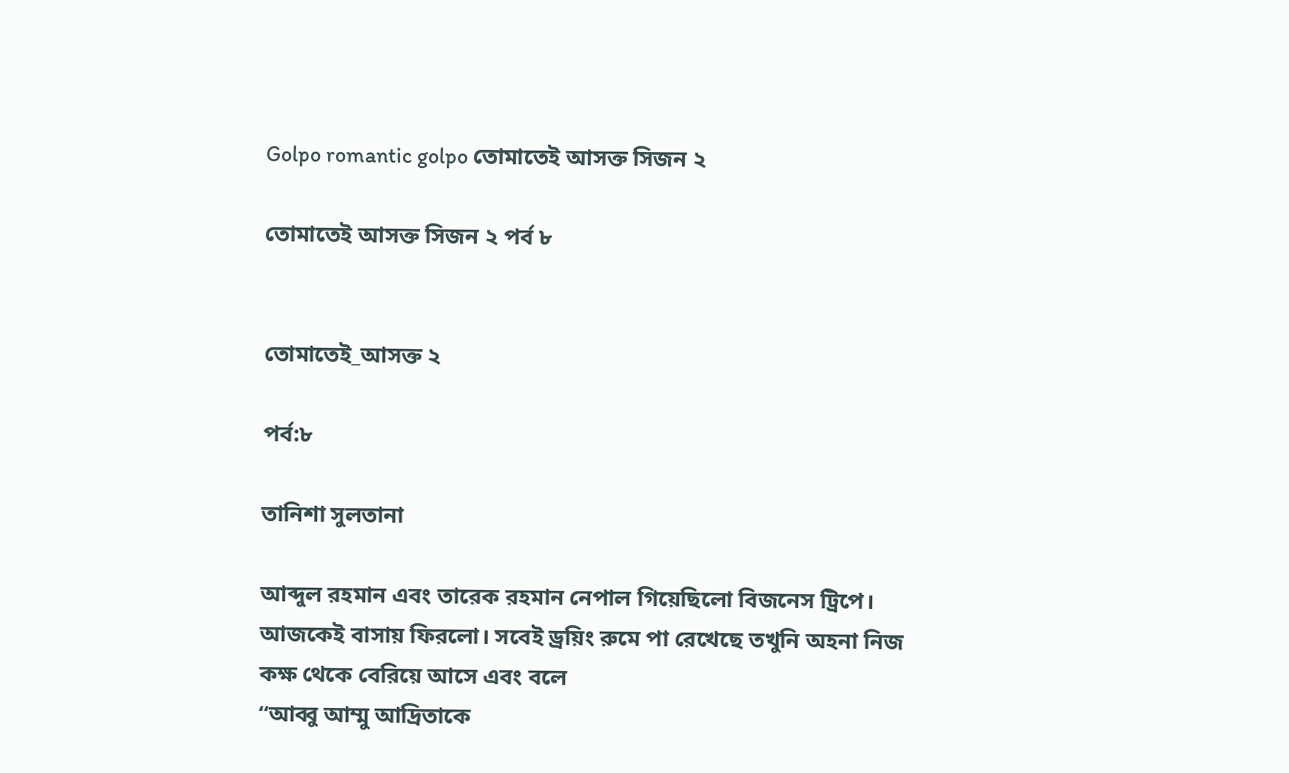Golpo romantic golpo তোমাতেই আসক্ত সিজন ২

তোমাতেই আসক্ত সিজন ২ পর্ব ৮


তোমাতেই_আসক্ত ২

পর্ব:৮

তানিশা সুলতানা

আব্দুল রহমান এবং তারেক রহমান নেপাল গিয়েছিলো বিজনেস ট্রিপে। আজকেই বাসায় ফিরলো। সবেই ড্রয়িং রুমে পা রেখেছে তখুনি অহনা নিজ কক্ষ থেকে বেরিয়ে আসে এবং বলে
“আব্বু আম্মু আদ্রিতাকে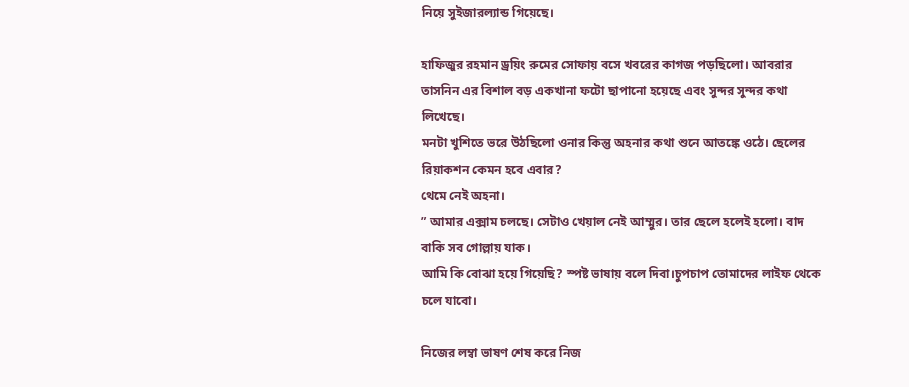নিয়ে সুইজারল্যান্ড গিয়েছে।

হাফিজুর রহমান ড্রয়িং রুমের সোফায় বসে খবরের কাগজ পড়ছিলো। আবরার তাসনিন এর বিশাল বড় একখানা ফটো ছাপানো হয়েছে এবং সুন্দর সুন্দর কথা লিখেছে।
মনটা খুশিতে ভরে উঠছিলো ওনার কিন্তু অহনার কথা শুনে আতঙ্কে ওঠে। ছেলের রিয়াকশন কেমন হবে এবার?
থেমে নেই অহনা।
” আমার এক্সাম চলছে। সেটাও খেয়াল নেই আম্মুর। তার ছেলে হলেই হলো। বাদ বাকি সব গোল্লায় যাক।
আমি কি বোঝা হয়ে গিয়েছি? স্পষ্ট ভাষায় বলে দিবা।চুপচাপ তোমাদের লাইফ থেকে চলে যাবো।

নিজের লম্বা ভাষণ শেষ করে নিজ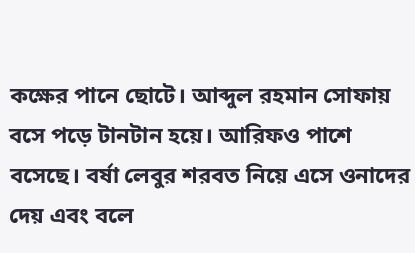কক্ষের পানে ছোটে। আব্দুল রহমান সোফায় বসে পড়ে টানটান হয়ে। আরিফও পাশে বসেছে। বর্ষা লেবুর শরবত নিয়ে এসে ওনাদের দেয় এবং বলে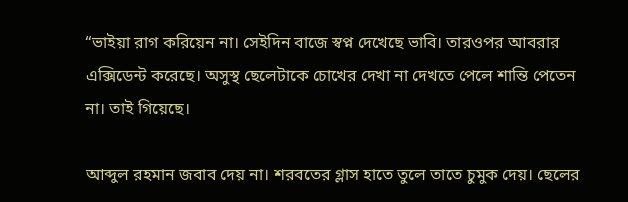“ভাইয়া রাগ করিয়েন না। সেইদিন বাজে স্বপ্ন দেখেছে ভাবি। তারওপর আবরার এক্সিডেন্ট করেছে। অসুস্থ ছেলেটাকে চোখের দেখা না দেখতে পেলে শান্তি পেতেন না। তাই গিয়েছে।

আব্দুল রহমান জবাব দেয় না। শরবতের গ্লাস হাতে তুলে তাতে চুমুক দেয়। ছেলের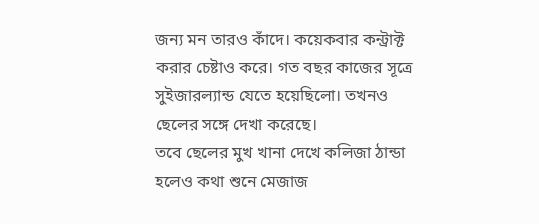জন্য মন তারও কাঁদে। কয়েকবার কন্ট্রাক্ট করার চেষ্টাও করে। গত বছর কাজের সূত্রে সুইজারল্যান্ড যেতে হয়েছিলো। তখনও ছেলের সঙ্গে দেখা করেছে।
তবে ছেলের মুখ খানা দেখে কলিজা ঠান্ডা হলেও কথা শুনে মেজাজ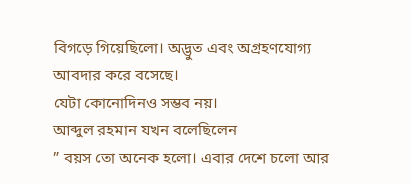বিগড়ে গিয়েছিলো। অদ্ভুত এবং অগ্রহণযোগ্য আবদার করে বসেছে।
যেটা কোনোদিনও সম্ভব নয়।
আব্দুল রহমান যখন বলেছিলেন
” বয়স তো অনেক হলো। এবার দেশে চলো আর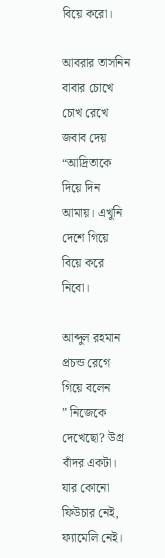বিয়ে করো।

আবরার তাসনিন বাবার চোখে চোখ রেখে জবাব দেয়
“আদ্রিতাকে দিয়ে দিন আমায়। এখুনি দেশে গিয়ে বিয়ে করে নিবো।

আব্দুল রহমান প্রচন্ড রেগে গিয়ে বলেন
” নিজেকে দেখেছো? উগ্র বাঁদর একটা। যার কোনো ফিউচার নেই, ফ্যামেলি নেই।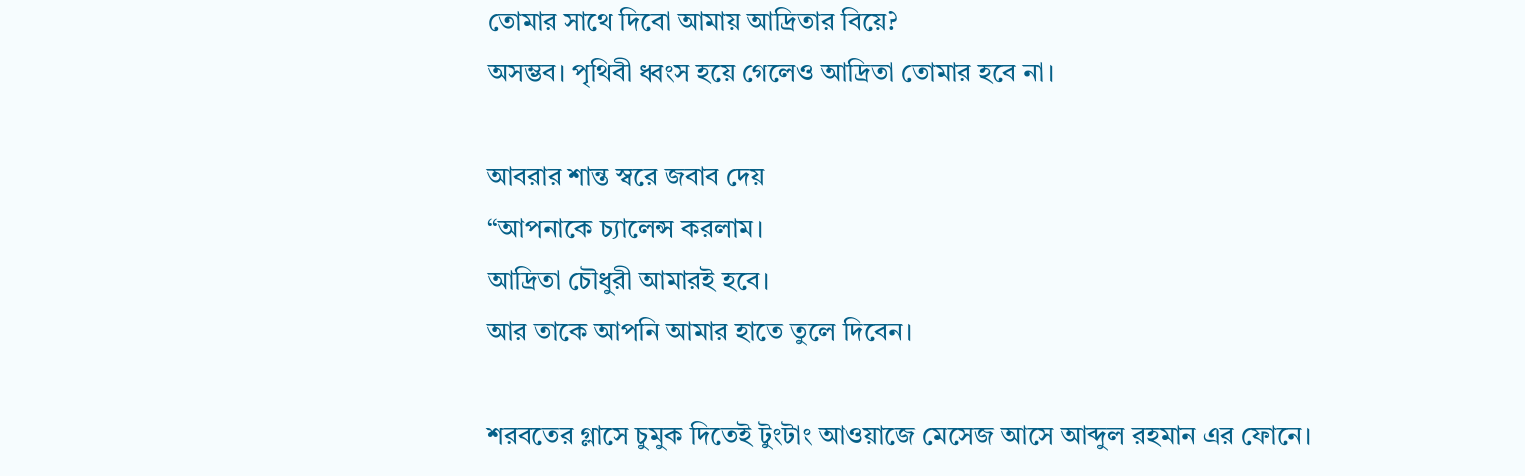তোমার সাথে দিবো আমায় আদ্রিতার বিয়ে?
অসম্ভব। পৃথিবী ধ্বংস হয়ে গেলেও আদ্রিতা তোমার হবে না।

আবরার শান্ত স্বরে জবাব দেয়
“আপনাকে চ্যালেন্স করলাম।
আদ্রিতা চৌধুরী আমারই হবে।
আর তাকে আপনি আমার হাতে তুলে দিবেন।

শরবতের গ্লাসে চুমুক দিতেই টুংটাং আওয়াজে মেসেজ আসে আব্দুল রহমান এর ফোনে।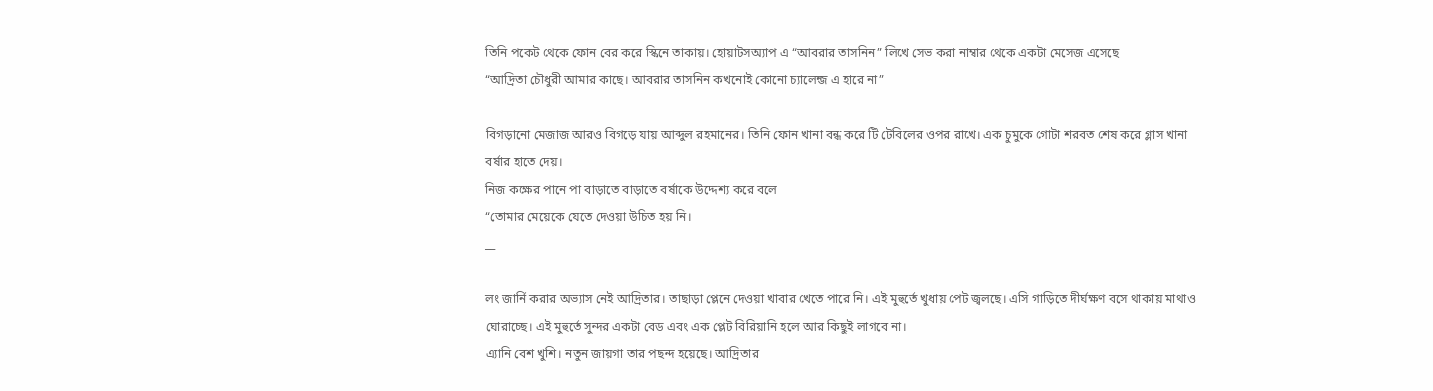তিনি পকেট থেকে ফোন বের করে স্কিনে তাকায়। হোয়াটসঅ্যাপ এ “আবরার তাসনিন” লিখে সেভ করা নাম্বার থেকে একটা মেসেজ এসেছে
“আদ্রিতা চৌধুরী আমার কাছে। আবরার তাসনিন কখনোই কোনো চ্যালেন্জ এ হারে না”

বিগড়ানো মেজাজ আরও বিগড়ে যায় আব্দুল রহমানের। তিনি ফোন খানা বন্ধ করে টি টেবিলের ওপর রাখে। এক চুমুকে গোটা শরবত শেষ করে গ্লাস খানা বর্ষার হাতে দেয়।
নিজ কক্ষের পানে পা বাড়াতে বাড়াতে বর্ষাকে উদ্দেশ্য করে বলে
“তোমার মেয়েকে যেতে দেওয়া উচিত হয় নি।
__

লং জার্নি করার অভ্যাস নেই আদ্রিতার। তাছাড়া প্লেনে দেওয়া খাবার খেতে পারে নি। এই মুহুর্তে খুধায় পেট জ্বলছে। এসি গাড়িতে দীর্ঘক্ষণ বসে থাকায় মাথাও ঘোরাচ্ছে। এই মুহুর্তে সুন্দর একটা বেড এবং এক প্লেট বিরিয়ানি হলে আর কিছুই লাগবে না।
এ্যানি বেশ খুশি। নতুন জায়গা তার পছন্দ হয়েছে। আদ্রিতার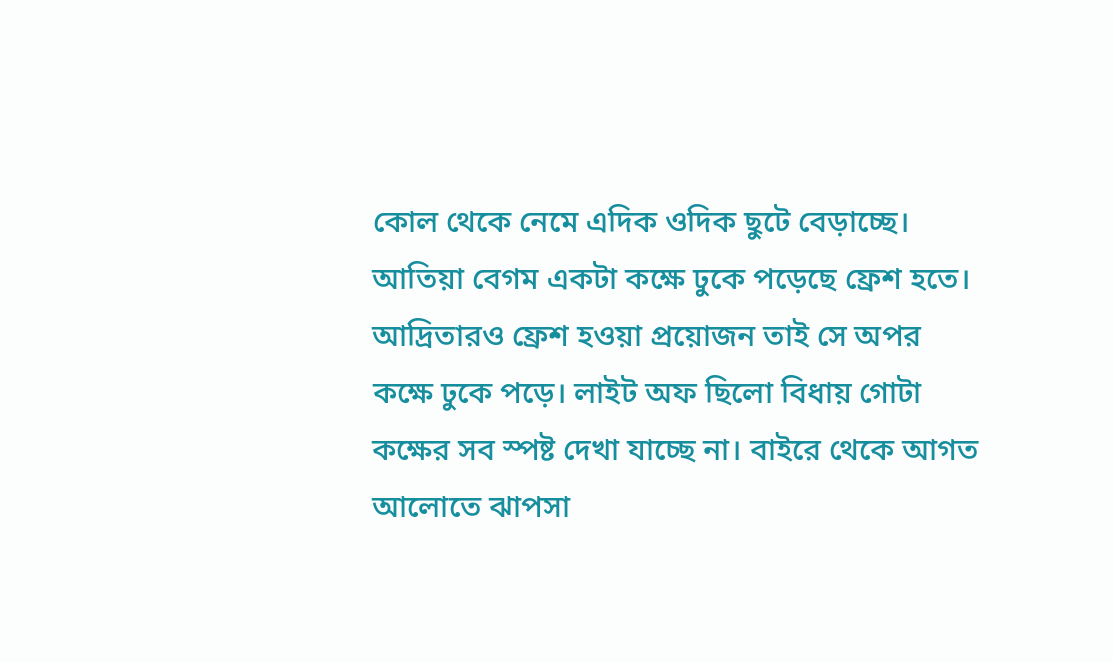কোল থেকে নেমে এদিক ওদিক ছুটে বেড়াচ্ছে।
আতিয়া বেগম একটা কক্ষে ঢুকে পড়েছে ফ্রেশ হতে। আদ্রিতারও ফ্রেশ হওয়া প্রয়োজন তাই সে অপর কক্ষে ঢুকে পড়ে। লাইট অফ ছিলো বিধায় গোটা কক্ষের সব স্পষ্ট দেখা যাচ্ছে না। বাইরে থেকে আগত আলোতে ঝাপসা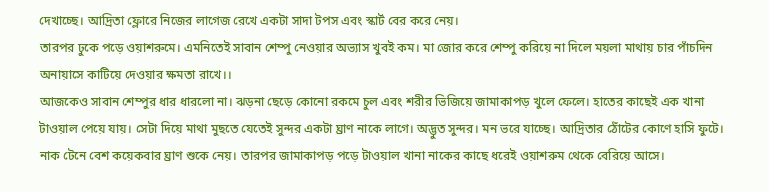দেখাচ্ছে। আদ্রিতা ফ্লোরে নিজের লাগেজ রেখে একটা সাদা টপস এবং স্কার্ট বের করে নেয়।
তারপর ঢুকে পড়ে ওয়াশরুমে। এমনিতেই সাবান শেম্পু নেওয়ার অভ্যাস খুবই কম। মা জোর করে শেম্পু করিয়ে না দিলে ময়লা মাথায় চার পাঁচদিন অনায়াসে কাটিয়ে দেওয়ার ক্ষমতা রাখে।।
আজকেও সাবান শেম্পুর ধার ধারলো না। ঝড়না ছেড়ে কোনো রকমে চুল এবং শরীর ভিজিয়ে জামাকাপড় খুলে ফেলে। হাতের কাছেই এক খানা টাওয়াল পেয়ে যায়। সেটা দিয়ে মাথা মুছতে যেতেই সুন্দর একটা ঘ্রাণ নাকে লাগে। অদ্ভুত সুন্দর। মন ভরে যাচ্ছে। আদ্রিতার ঠোঁটের কোণে হাসি ফুটে। নাক টেনে বেশ কয়েকবার ঘ্রাণ শুকে নেয়। তারপর জামাকাপড় পড়ে টাওয়াল খানা নাকের কাছে ধরেই ওয়াশরুম থেকে বেরিয়ে আসে।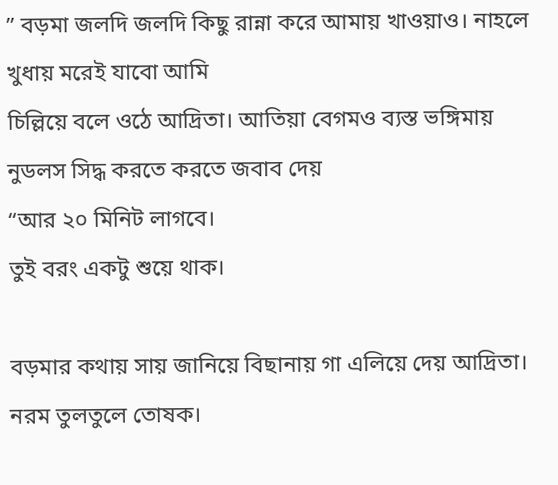” বড়মা জলদি জলদি কিছু রান্না করে আমায় খাওয়াও। নাহলে খুধায় মরেই যাবো আমি
চিল্লিয়ে বলে ওঠে আদ্রিতা। আতিয়া বেগমও ব্যস্ত ভঙ্গিমায় নুডলস সিদ্ধ করতে করতে জবাব দেয়
“আর ২০ মিনিট লাগবে।
তুই বরং একটু শুয়ে থাক।

বড়মার কথায় সায় জানিয়ে বিছানায় গা এলিয়ে দেয় আদ্রিতা। নরম তুলতুলে তোষক।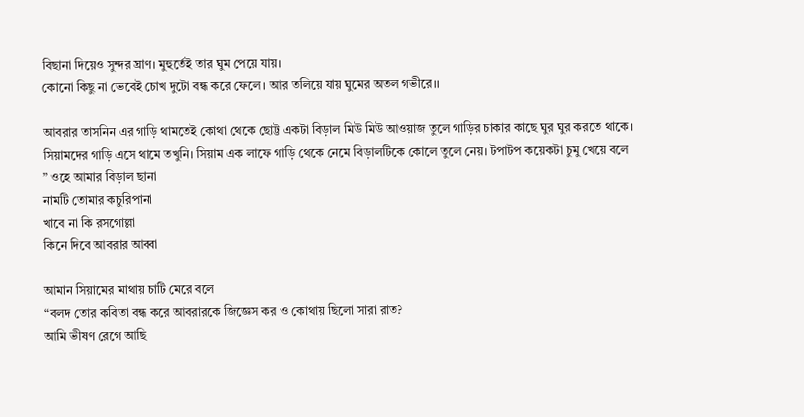বিছানা দিয়েও সুন্দর ঘ্রাণ। মুহুর্তেই তার ঘুম পেয়ে যায়।
কোনো কিছু না ভেবেই চোখ দুটো বন্ধ করে ফেলে। আর তলিয়ে যায় ঘুমের অতল গভীরে।।

আবরার তাসনিন এর গাড়ি থামতেই কোথা থেকে ছোট্ট একটা বিড়াল মিউ মিউ আওয়াজ তুলে গাড়ির চাকার কাছে ঘুর ঘুর করতে থাকে।
সিয়ামদের গাড়ি এসে থামে তখুনি। সিয়াম এক লাফে গাড়ি থেকে নেমে বিড়ালটিকে কোলে তুলে নেয়। টপাটপ কয়েকটা চুমু খেয়ে বলে
” ওহে আমার বিড়াল ছানা
নামটি তোমার কচুরিপানা
খাবে না কি রসগোল্লা
কিনে দিবে আবরার আব্বা

আমান সিয়ামের মাথায় চাটি মেরে বলে
“বলদ তোর কবিতা বন্ধ করে আবরারকে জিজ্ঞেস কর ও কোথায় ছিলো সারা রাত?
আমি ভীষণ রেগে আছি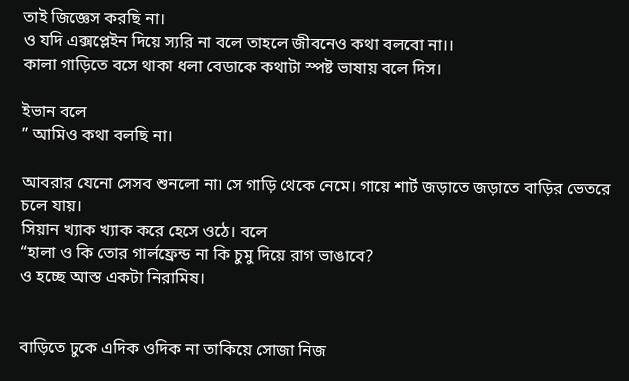তাই জিজ্ঞেস করছি না।
ও যদি এক্সপ্লেইন দিয়ে স্যরি না বলে তাহলে জীবনেও কথা বলবো না।।
কালা গাড়িতে বসে থাকা ধলা বেডাকে কথাটা স্পষ্ট ভাষায় বলে দিস।

ইভান বলে
” আমিও কথা বলছি না।

আবরার যেনো সেসব শুনলো না৷ সে গাড়ি থেকে নেমে। গায়ে শার্ট জড়াতে জড়াতে বাড়ির ভেতরে চলে যায়।
সিয়ান খ্যাক খ্যাক করে হেসে ওঠে। বলে
“হালা ও কি তোর গার্লফ্রেন্ড না কি চুমু দিয়ে রাগ ভাঙাবে?
ও হচ্ছে আস্ত একটা নিরামিষ।


বাড়িতে ঢুকে এদিক ওদিক না তাকিয়ে সোজা নিজ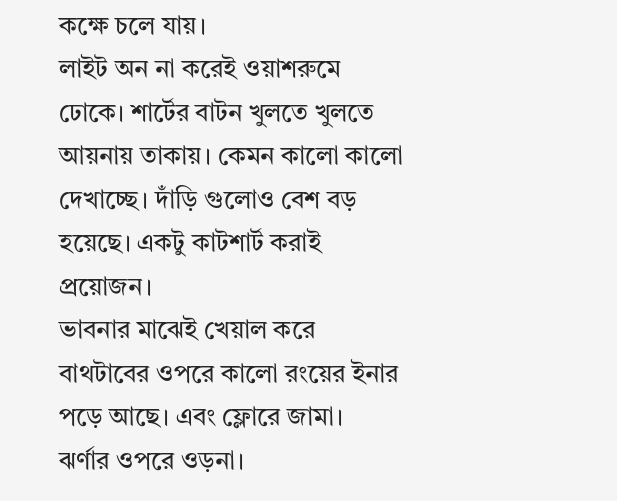কক্ষে চলে যায়।
লাইট অন না করেই ওয়াশরুমে ঢোকে। শার্টের বাটন খুলতে খুলতে আয়নায় তাকায়। কেমন কালো কালো দেখাচ্ছে। দাঁড়ি গুলোও বেশ বড় হয়েছে। একটু কাটশার্ট করাই প্রয়োজন।
ভাবনার মাঝেই খেয়াল করে বাথটাবের ওপরে কালো রংয়ের ইনার পড়ে আছে। এবং ফ্লোরে জামা।
ঝর্ণার ওপরে ওড়না।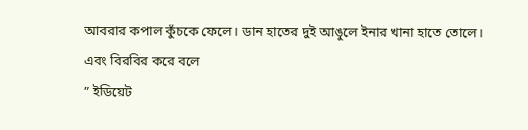আবরার কপাল কুঁচকে ফেলে। ডান হাতের দুই আঙুলে ইনার খানা হাতে তোলে।
এবং বিরবির করে বলে
” ইডিয়েট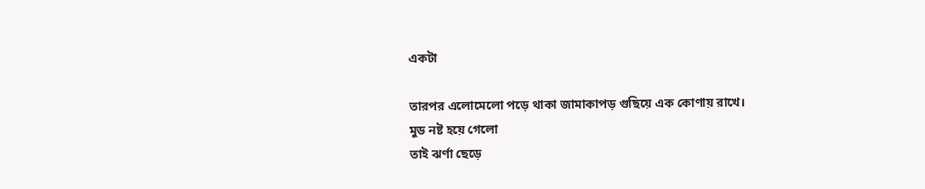একটা

তারপর এলোমেলো পড়ে থাকা জামাকাপড় গুছিয়ে এক কোণায় রাখে।
মুড নষ্ট হয়ে গেলো
তাই ঝর্ণা ছেড়ে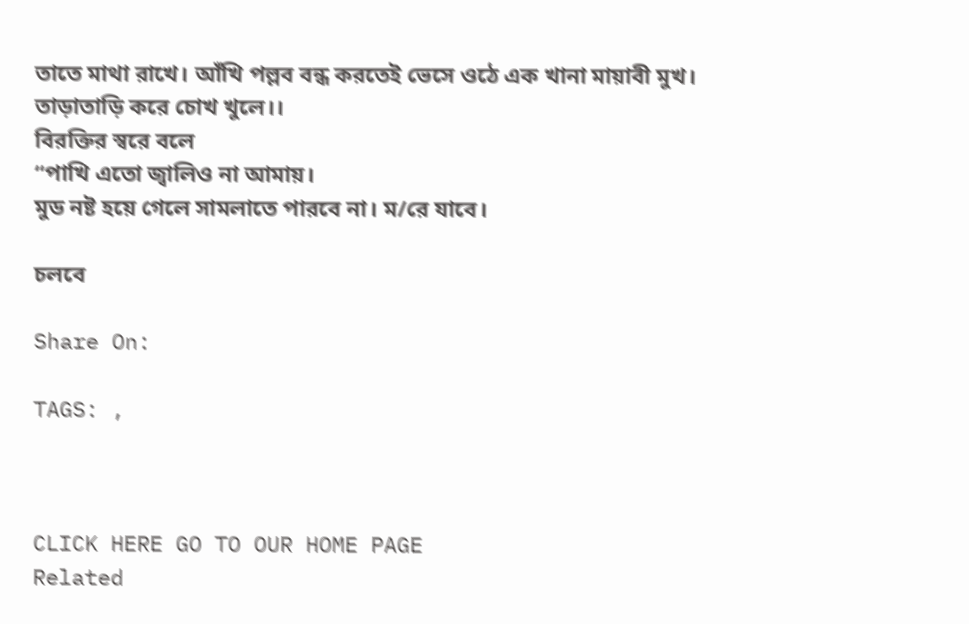তাতে মাথা রাখে। আঁখি পল্লব বন্ধ করতেই ভেসে ওঠে এক খানা মায়াবী মুখ।
তাড়াতাড়ি করে চোখ খুলে।।
বিরক্তির স্বরে বলে
“পাখি এতো জ্বালিও না আমায়।
মুড নষ্ট হয়ে গেলে সামলাতে পারবে না। ম/রে যাবে।

চলবে

Share On:

TAGS: ,



CLICK HERE GO TO OUR HOME PAGE
Related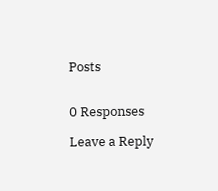Posts


0 Responses

Leave a Reply